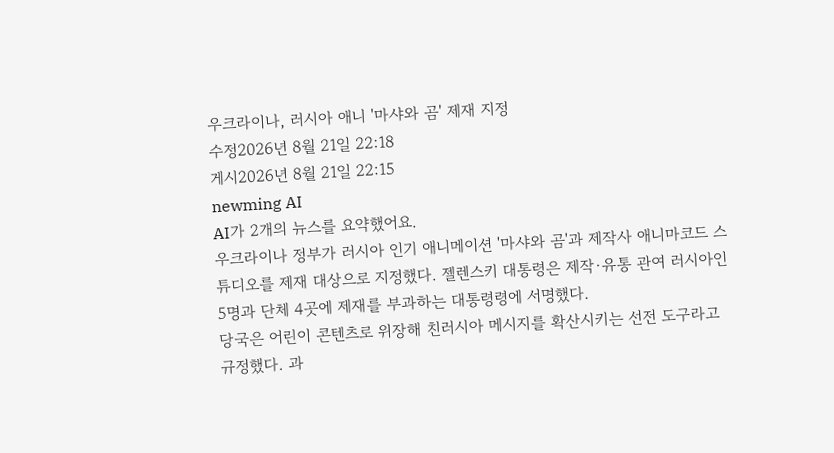우크라이나, 러시아 애니 '마샤와 곰' 제재 지정
수정2026년 8월 21일 22:18
게시2026년 8월 21일 22:15
newming AI
AI가 2개의 뉴스를 요약했어요.
우크라이나 정부가 러시아 인기 애니메이션 '마샤와 곰'과 제작사 애니마코드 스튜디오를 제재 대상으로 지정했다. 젤렌스키 대통령은 제작·유통 관여 러시아인 5명과 단체 4곳에 제재를 부과하는 대통령령에 서명했다.
당국은 어린이 콘텐츠로 위장해 친러시아 메시지를 확산시키는 선전 도구라고 규정했다. 과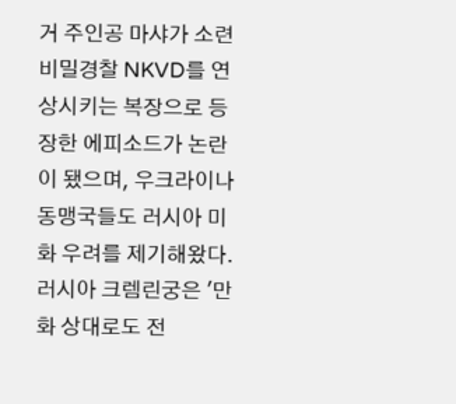거 주인공 마샤가 소련 비밀경찰 NKVD를 연상시키는 복장으로 등장한 에피소드가 논란이 됐으며, 우크라이나 동맹국들도 러시아 미화 우려를 제기해왔다.
러시아 크렘린궁은 '만화 상대로도 전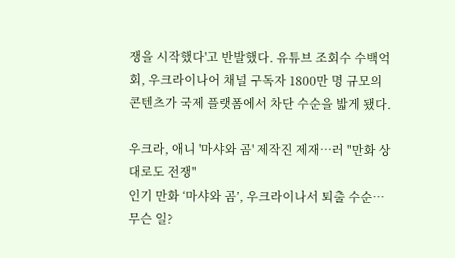쟁을 시작했다'고 반발했다. 유튜브 조회수 수백억 회, 우크라이나어 채널 구독자 1800만 명 규모의 콘텐츠가 국제 플랫폼에서 차단 수순을 밟게 됐다.

우크라, 애니 '마샤와 곰' 제작진 제재…러 "만화 상대로도 전쟁"
인기 만화 ‘마샤와 곰’, 우크라이나서 퇴출 수순…무슨 일?